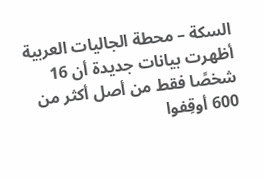السكة – محطة الجاليات العربية
أظهرت بيانات جديدة أن 16 شخصًا فقط من أصل أكثر من 600 أوقِفوا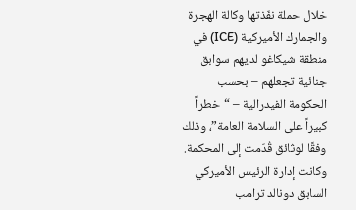خلال حملة نفّذتها وكالة الهجرة والجمارك الأميركية (ICE) في منطقة شيكاغو لديهم سوابق جنائية تجعلهم – بحسب الحكومة الفيدرالية – “خطراً كبيراً على السلامة العامة”، وذلك وفقًا لوثائق قُدّمت إلى المحكمة.
وكانت إدارة الرئيس الأميركي السابق دونالد ترامب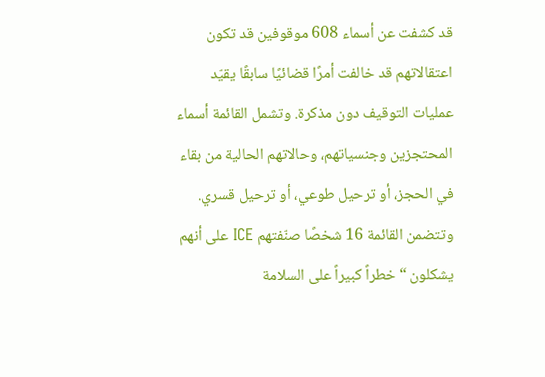قد كشفت عن أسماء 608 موقوفين قد تكون اعتقالاتهم قد خالفت أمرًا قضائيًا سابقًا يقيّد عمليات التوقيف دون مذكرة. وتشمل القائمة أسماء المحتجزين وجنسياتهم، وحالاتهم الحالية من بقاء في الحجز، أو ترحيل طوعي، أو ترحيل قسري.
وتتضمن القائمة 16 شخصًا صنّفتهم ICE على أنهم يشكلون “خطراً كبيراً على السلامة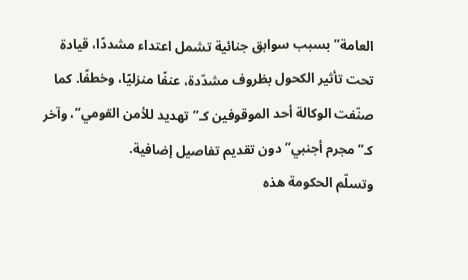العامة” بسبب سوابق جنائية تشمل اعتداء مشددًا، قيادة تحت تأثير الكحول بظروف مشدّدة، عنفًا منزليًا، وخطفًا. كما صنّفت الوكالة أحد الموقوفين كـ”تهديد للأمن القومي”، وآخر كـ”مجرم أجنبي” دون تقديم تفاصيل إضافية.
وتسلّم الحكومة هذه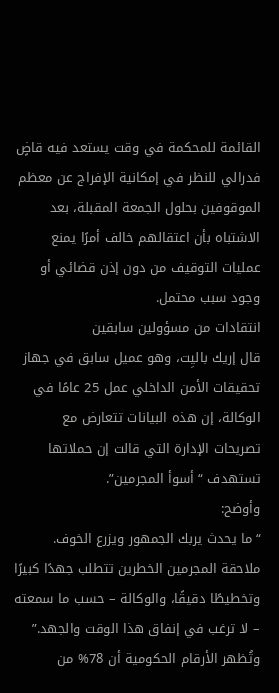القائمة للمحكمة في وقت يستعد فيه قاضٍ فدرالي للنظر في إمكانية الإفراج عن معظم الموقوفين بحلول الجمعة المقبلة، بعد الاشتباه بأن اعتقالهم خالف أمرًا يمنع عمليات التوقيف من دون إذن قضائي أو وجود سبب محتمل.
انتقادات من مسؤولين سابقين
قال إريك باليِت، وهو عميل سابق في جهاز تحقيقات الأمن الداخلي عمل 25 عامًا في الوكالة، إن هذه البيانات تتعارض مع تصريحات الإدارة التي قالت إن حملاتها تستهدف “أسوأ المجرمين”.
وأوضح:
“ما يحدث يربك الجمهور ويزرع الخوف. ملاحقة المجرمين الخطرين تتطلب جهدًا كبيرًا وتخطيطًا دقيقًا، والوكالة – حسب ما سمعته – لا ترغب في إنفاق هذا الوقت والجهد.”
وتُظهر الأرقام الحكومية أن 78% من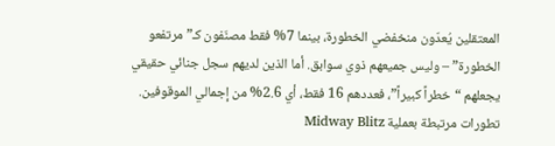المعتقلين يُعدّون منخفضي الخطورة، بينما 7% فقط مصنّفون كـ”مرتفعو الخطورة” – وليس جميعهم ذوي سوابق. أما الذين لديهم سجل جنائي حقيقي يجعلهم “خطراً كبيراً”، فعددهم 16 فقط، أي 2.6% من إجمالي الموقوفين.
تطورات مرتبطة بعملية Midway Blitz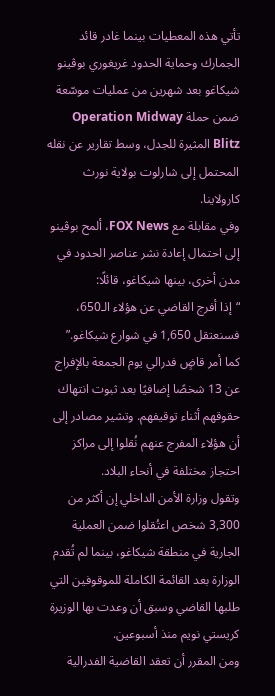تأتي هذه المعطيات بينما غادر قائد الجمارك وحماية الحدود غريغوري بوڤينو شيكاغو بعد شهرين من عمليات موسّعة ضمن حملة Operation Midway Blitz المثيرة للجدل، وسط تقارير عن نقله المحتمل إلى شارلوت بولاية نورث كارولاينا.
وفي مقابلة مع FOX News، ألمح بوڤينو إلى احتمال إعادة نشر عناصر الحدود في مدن أخرى، بينها شيكاغو، قائلًا:
“إذا أفرج القاضي عن هؤلاء الـ650، فسنعتقل 1,650 في شوارع شيكاغو.”
كما أمر قاضٍ فدرالي يوم الجمعة بالإفراج عن 13 شخصًا إضافيًا بعد ثبوت انتهاك حقوقهم أثناء توقيفهم. وتشير مصادر إلى أن هؤلاء المفرج عنهم نُقلوا إلى مراكز احتجاز مختلفة في أنحاء البلاد.
وتقول وزارة الأمن الداخلي إن أكثر من 3,300 شخص اعتُقلوا ضمن العملية الجارية في منطقة شيكاغو، بينما لم تُقدم الوزارة بعد القائمة الكاملة للموقوفين التي طلبها القاضي وسبق أن وعدت بها الوزيرة كريستي نويم منذ أسبوعين.
ومن المقرر أن تعقد القاضية الفدرالية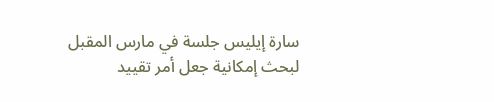سارة إيليس جلسة في مارس المقبل لبحث إمكانية جعل أمر تقييد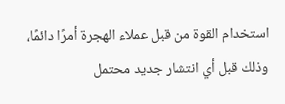استخدام القوة من قبل عملاء الهجرة أمرًا دائمًا، وذلك قبل أي انتشار جديد محتمل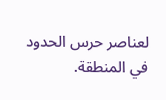لعناصر حرس الحدود في المنطقة.